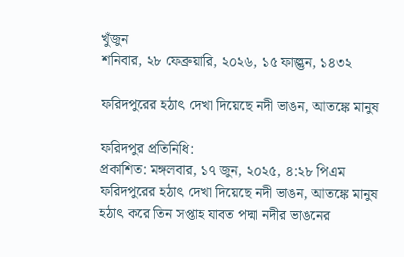খুঁজুন
শনিবার, ২৮ ফেব্রুয়ারি, ২০২৬, ১৫ ফাল্গুন, ১৪৩২

ফরিদপুরের হঠাৎ দেখা দিয়েছে নদী ভাঙন, আতঙ্কে মানুষ

ফরিদপুর প্রতিনিধি:
প্রকাশিত: মঙ্গলবার, ১৭ জুন, ২০২৫, ৪:২৮ পিএম
ফরিদপুরের হঠাৎ দেখা দিয়েছে নদী ভাঙন, আতঙ্কে মানুষ
হঠাৎ করে তিন সপ্তাহ যাবত পদ্মা নদীর ভাঙনের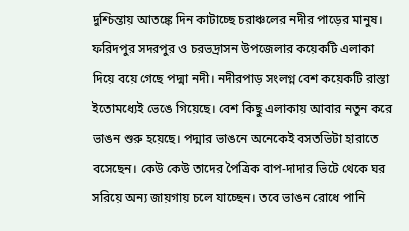দুশ্চিন্তায় আতঙ্কে দিন কাটাচ্ছে চরাঞ্চলের নদীর পাড়ের মানুষ। ফরিদপুর সদরপুর ও চরভদ্রাসন উপজেলার কয়েকটি এলাকা দিয়ে বয়ে গেছে পদ্মা নদী। নদীরপাড় সংলগ্ন বেশ কয়েকটি রাস্তা ইতোমধ্যেই ভেঙে গিয়েছে। বেশ কিছু এলাকায় আবার নতুন করে ভাঙন শুরু হয়েছে। পদ্মার ভাঙনে অনেকেই বসতভিটা হারাতে বসেছেন। কেউ কেউ তাদের পৈত্রিক বাপ-দাদার ভিটে থেকে ঘর সরিয়ে অন্য জায়গায় চলে যাচ্ছেন। তবে ভাঙন রোধে পানি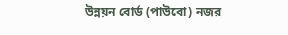উন্নয়ন বোর্ড (পাউবো) নজর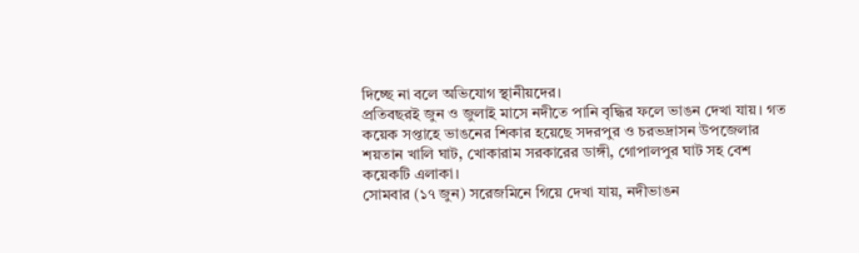দিচ্ছে না বলে অভিযোগ স্থানীয়দের।
প্রতিবছরই জুন ও জুলাই মাসে নদীতে পানি বৃদ্ধির ফলে ভাঙন দেখা যায়। গত কয়েক সপ্তাহে ভাঙনের শিকার হয়েছে সদরপুর ও চরভদ্রাসন উপজেলার শয়তান খালি ঘাট, খোকারাম সরকারের ডাঙ্গী, গোপালপুর ঘাট সহ বেশ কয়েকটি এলাকা।
সোমবার (১৭ জুন) সরেজমিনে গিয়ে দেখা যায়, নদীভাঙন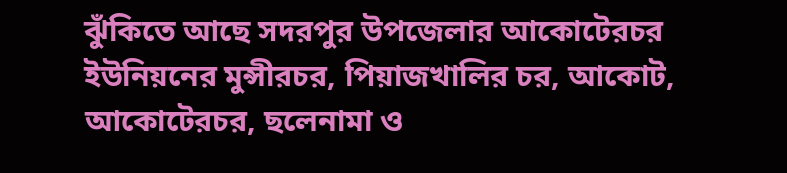ঝুঁকিতে আছে সদরপুর উপজেলার আকোটেরচর ইউনিয়নের মুন্সীরচর, পিয়াজখালির চর, আকোট, আকোটেরচর, ছলেনামা ও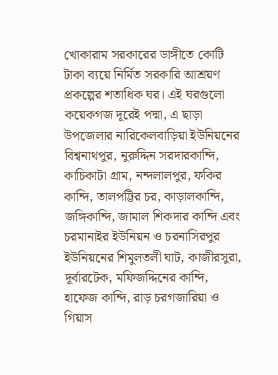খোকারাম সরকারের ডাঙ্গীতে কোটি টাকা ব্যয়ে নির্মিত সরকারি আশ্রয়ণ প্রকল্পের শতাধিক ঘর। এই ঘরগুলো কয়েকগজ দূরেই পদ্মা, এ ছাড়া উপজেলার নারিকেলবাড়িয়া ইউনিয়নের বিশ্বনাথপুর, নুরুদ্দিন সরদারকান্দি, কাচিকাটা গ্রাম, নন্দলালপুর, ফকির কান্দি, তালপট্টির চর, কাড়ালকান্দি, জঙ্গিকান্দি, জামাল শিকদার কান্দি এবং চরমানাইর ইউনিয়ন ও চরনাসিরপুর ইউনিয়নের শিমুলতলী ঘাট, কাজীরসুরা, দূর্বারটেক, মফিজদ্দিনের কান্দি, হাফেজ কান্দি, রাড় চরগজারিয়া ও গিয়াস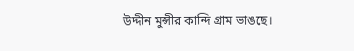উদ্দীন মুন্সীর কান্দি গ্রাম ভাঙছে।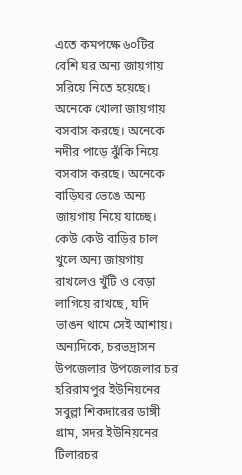এতে কমপক্ষে ৬০টির বেশি ঘর অন্য জায়গায় সরিয়ে নিতে হয়েছে। অনেকে খোলা জায়গায় বসবাস করছে। অনেকে নদীর পাড়ে ঝুঁকি নিয়ে বসবাস করছে। অনেকে বাড়িঘর ভেঙে অন্য জায়গায় নিয়ে যাচ্ছে। কেউ কেউ বাড়ির চাল খুলে অন্য জায়গায় রাখলেও খুঁটি ও বেড়া লাগিয়ে রাখছে, যদি ভাঙন থামে সেই আশায়।
অন্যদিকে, চরভদ্রাসন উপজেলার উপজেলার চর হরিরামপুর ইউনিয়নের সবুল্লা শিকদারের ডাঙ্গী গ্রাম, সদর ইউনিয়নের টিলারচর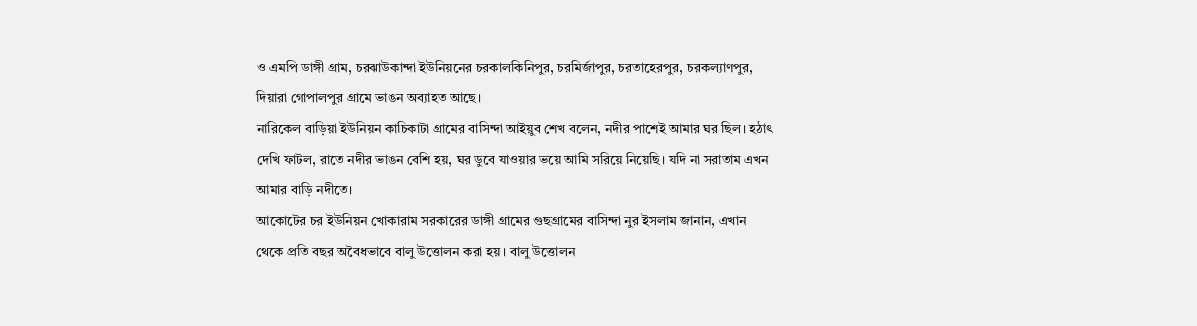ও এমপি ডাঙ্গী গ্রাম, চরঝাউকান্দা ইউনিয়নের চরকালকিনিপুর, চরমির্জাপুর, চরতাহেরপুর, চরকল্যাণপুর, দিয়ারা গোপালপুর গ্রামে ভাঙন অব্যাহত আছে।
নারিকেল বাড়িয়া ইউনিয়ন কাচিকাটা গ্রামের বাসিন্দা আইয়ুব শেখ বলেন, নদীর পাশেই আমার ঘর ছিল। হঠাৎ দেখি ফাটল, রাতে নদীর ভাঙন বেশি হয়, ঘর ডুবে যাওয়ার ভয়ে আমি সরিয়ে নিয়েছি। যদি না সরাতাম এখন আমার বাড়ি নদীতে।
আকোটের চর ইউনিয়ন খোকারাম সরকারের ডাঙ্গী গ্রামের গুছগ্রামের বাসিন্দা নুর ইসলাম জানান, এখান থেকে প্রতি বছর অবৈধভাবে বালু উত্তোলন করা হয়। বালু উত্তোলন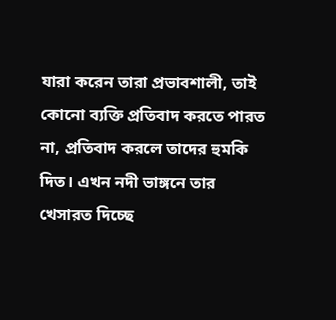যারা করেন তারা প্রভাবশালী, তাই কোনো ব্যক্তি প্রতিবাদ করতে পারত না, প্রতিবাদ করলে তাদের হুমকি দিত। এখন নদী ভাঙ্গনে তার খেসারত দিচ্ছে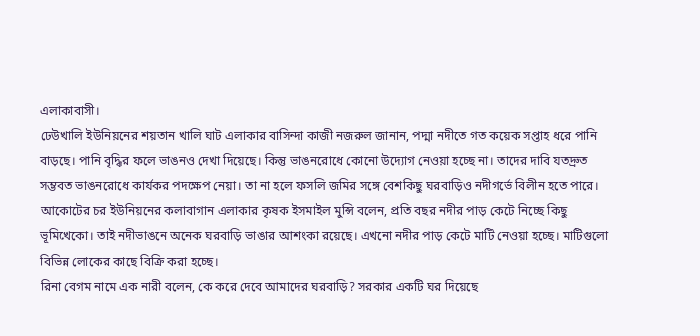এলাকাবাসী।
ঢেউখালি ইউনিয়নের শয়তান খালি ঘাট এলাকার বাসিন্দা কাজী নজরুল জানান, পদ্মা নদীতে গত কয়েক সপ্তাহ ধরে পানি বাড়ছে। পানি বৃদ্ধির ফলে ভাঙনও দেখা দিয়েছে। কিন্তু ভাঙনরোধে কোনো উদ্যোগ নেওয়া হচ্ছে না। তাদের দাবি যতদ্রুত সম্ভবত ভাঙনরোধে কার্যকর পদক্ষেপ নেয়া। তা না হলে ফসলি জমির সঙ্গে বেশকিছু ঘরবাড়িও নদীগর্ভে বিলীন হতে পারে।
আকোটের চর ইউনিয়নের কলাবাগান এলাকার কৃষক ইসমাইল মুন্সি বলেন, প্রতি বছর নদীর পাড় কেটে নিচ্ছে কিছু ভূমিখেকো। তাই নদীভাঙনে অনেক ঘরবাড়ি ভাঙার আশংকা রয়েছে। এখনো নদীর পাড় কেটে মাটি নেওয়া হচ্ছে। মাটিগুলো বিভিন্ন লোকের কাছে বিক্রি করা হচ্ছে।
রিনা বেগম নামে এক নারী বলেন, কে করে দেবে আমাদের ঘরবাড়ি? সরকার একটি ঘর দিয়েছে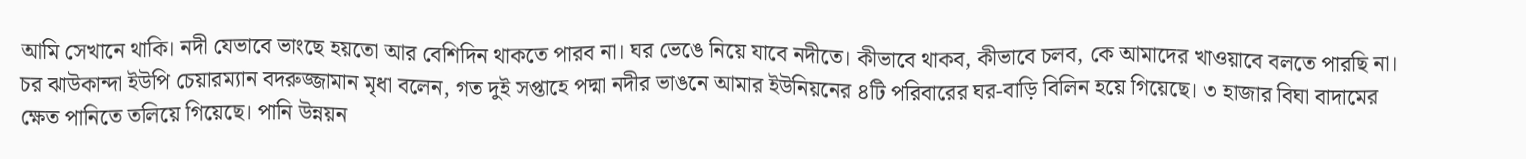আমি সেখানে থাকি। নদী যেভাবে ভাংছে হয়তো আর বেশিদিন থাকতে পারব না। ঘর ভেঙে নিয়ে যাবে নদীতে। কীভাবে থাকব, কীভাবে চলব, কে আমাদের খাওয়াবে বলতে পারছি না।
চর ঝাউকান্দা ইউপি চেয়ারম্যান বদরুজ্জামান মৃধা বলেন, গত দুই সপ্তাহে পদ্মা নদীর ভাঙনে আমার ইউনিয়নের ৪টি পরিবারের ঘর-বাড়ি বিলিন হয়ে গিয়েছে। ৩ হাজার বিঘা বাদামের ক্ষেত পানিতে তলিয়ে গিয়েছে। পানি উন্নয়ন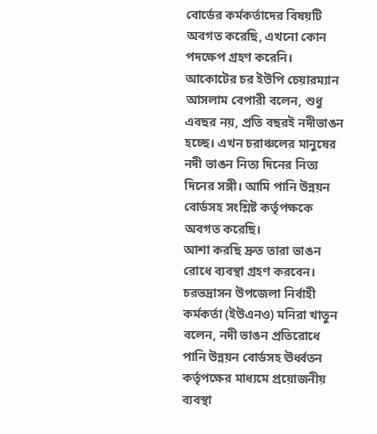বোর্ডের কর্মকর্তাদের বিষয়টি অবগত করেছি, এখনো কোন পদক্ষেপ গ্রহণ করেনি।
আকোটের চর ইউপি চেয়ারম্যান আসলাম বেপারী বলেন, শুধু এবছর নয়, প্রতি বছরই নদীভাঙন হচ্ছে। এখন চরাঞ্চলের মানুষের নদী ভাঙন নিত্য দিনের নিত্য দিনের সঙ্গী। আমি পানি উন্নয়ন বোর্ডসহ সংশ্লিষ্ট কর্তৃপক্ষকে অবগত করেছি।
আশা করছি দ্রুত তারা ভাঙন রোধে ব্যবস্থা গ্রহণ করবেন।
চরভদ্রাসন উপজেলা নির্বাহী কর্মকর্তা (ইউএনও) মনিরা খাতুন বলেন, নদী ভাঙন প্রতিরোধে পানি উন্নয়ন বোর্ডসহ ঊর্ধ্বতন কর্তৃপক্ষের মাধ্যমে প্রয়োজনীয় ব্যবস্থা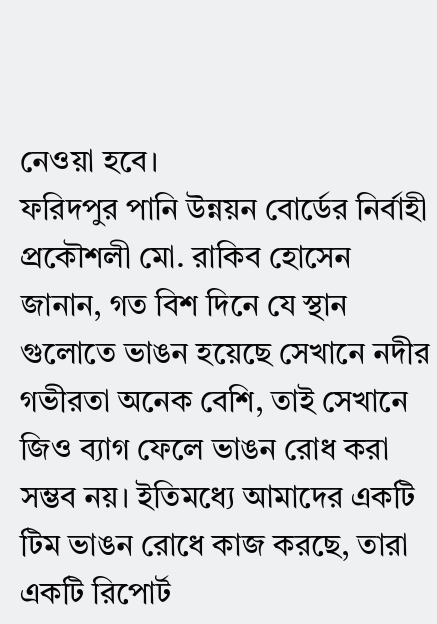নেওয়া হবে।
ফরিদপুর পানি উন্নয়ন বোর্ডের নির্বাহী প্রকৌশলী মো. রাকিব হোসেন জানান, গত বিশ দিনে যে স্থান গুলোতে ভাঙন হয়েছে সেখানে নদীর গভীরতা অনেক বেশি, তাই সেখানে জিও ব্যাগ ফেলে ভাঙন রোধ করা সম্ভব নয়। ইতিমধ্যে আমাদের একটি টিম ভাঙন রোধে কাজ করছে, তারা একটি রিপোর্ট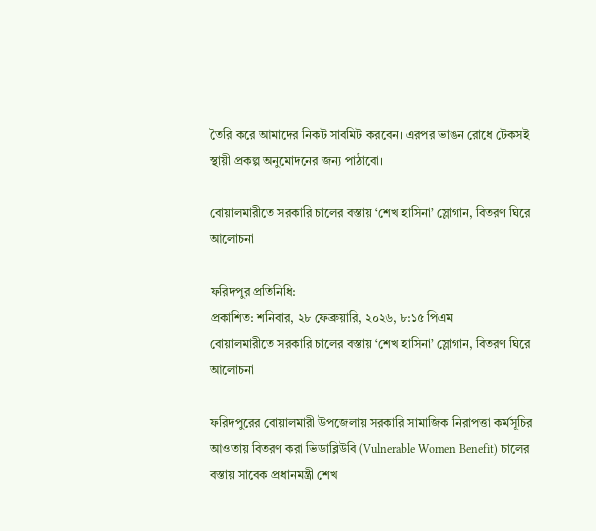তৈরি করে আমাদের নিকট সাবমিট করবেন। এরপর ভাঙন রোধে টেকসই স্থায়ী প্রকল্প অনুমোদনের জন্য পাঠাবো।

বোয়ালমারীতে সরকারি চালের বস্তায় ‘শেখ হাসিনা’ স্লোগান, বিতরণ ঘিরে আলোচনা

ফরিদপুর প্রতিনিধি:
প্রকাশিত: শনিবার, ২৮ ফেব্রুয়ারি, ২০২৬, ৮:১৫ পিএম
বোয়ালমারীতে সরকারি চালের বস্তায় ‘শেখ হাসিনা’ স্লোগান, বিতরণ ঘিরে আলোচনা

ফরিদপুরের বোয়ালমারী উপজেলায় সরকারি সামাজিক নিরাপত্তা কর্মসূচির আওতায় বিতরণ করা ভিডাব্লিউবি (Vulnerable Women Benefit) চালের বস্তায় সাবেক প্রধানমন্ত্রী শেখ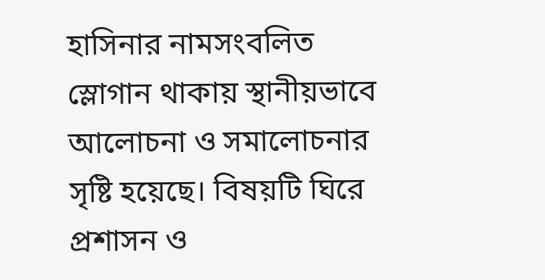হাসিনার নামসংবলিত স্লোগান থাকায় স্থানীয়ভাবে আলোচনা ও সমালোচনার সৃষ্টি হয়েছে। বিষয়টি ঘিরে প্রশাসন ও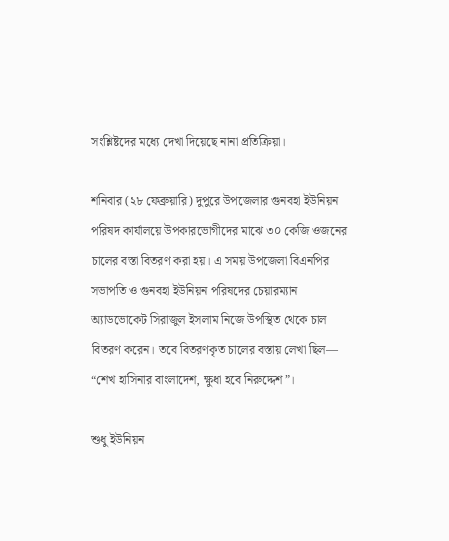সংশ্লিষ্টদের মধ্যে দেখা দিয়েছে নানা প্রতিক্রিয়া।

শনিবার (২৮ ফেব্রুয়ারি) দুপুরে উপজেলার গুনবহা ইউনিয়ন পরিষদ কার্যালয়ে উপকারভোগীদের মাঝে ৩০ কেজি ওজনের চালের বস্তা বিতরণ করা হয়। এ সময় উপজেলা বিএনপির সভাপতি ও গুনবহা ইউনিয়ন পরিষদের চেয়ারম্যান অ্যাডভোকেট সিরাজুল ইসলাম নিজে উপস্থিত থেকে চাল বিতরণ করেন। তবে বিতরণকৃত চালের বস্তায় লেখা ছিল— “শেখ হাসিনার বাংলাদেশ, ক্ষুধা হবে নিরুদ্দেশ”।

শুধু ইউনিয়ন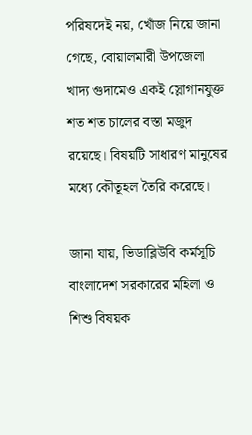পরিষদেই নয়, খোঁজ নিয়ে জানা গেছে, বোয়ালমারী উপজেলা খাদ্য গুদামেও একই স্লোগানযুক্ত শত শত চালের বস্তা মজুদ রয়েছে। বিষয়টি সাধারণ মানুষের মধ্যে কৌতূহল তৈরি করেছে।

জানা যায়, ভিডাব্লিউবি কর্মসূচি বাংলাদেশ সরকারের মহিলা ও শিশু বিষয়ক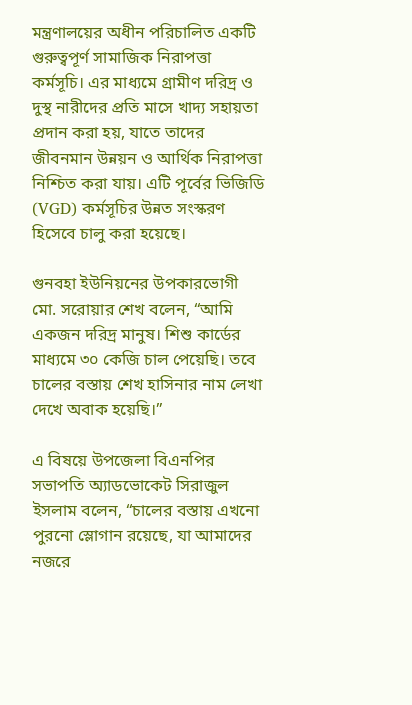মন্ত্রণালয়ের অধীন পরিচালিত একটি গুরুত্বপূর্ণ সামাজিক নিরাপত্তা কর্মসূচি। এর মাধ্যমে গ্রামীণ দরিদ্র ও দুস্থ নারীদের প্রতি মাসে খাদ্য সহায়তা প্রদান করা হয়, যাতে তাদের জীবনমান উন্নয়ন ও আর্থিক নিরাপত্তা নিশ্চিত করা যায়। এটি পূর্বের ভিজিডি (VGD) কর্মসূচির উন্নত সংস্করণ হিসেবে চালু করা হয়েছে।

গুনবহা ইউনিয়নের উপকারভোগী মো. সরোয়ার শেখ বলেন, “আমি একজন দরিদ্র মানুষ। শিশু কার্ডের মাধ্যমে ৩০ কেজি চাল পেয়েছি। তবে চালের বস্তায় শেখ হাসিনার নাম লেখা দেখে অবাক হয়েছি।”

এ বিষয়ে উপজেলা বিএনপির সভাপতি অ্যাডভোকেট সিরাজুল ইসলাম বলেন, “চালের বস্তায় এখনো পুরনো স্লোগান রয়েছে, যা আমাদের নজরে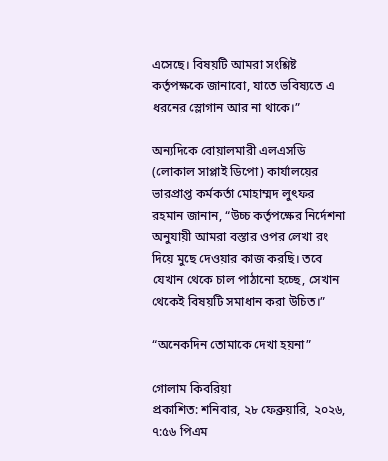এসেছে। বিষয়টি আমরা সংশ্লিষ্ট কর্তৃপক্ষকে জানাবো, যাতে ভবিষ্যতে এ ধরনের স্লোগান আর না থাকে।”

অন্যদিকে বোয়ালমারী এলএসডি (লোকাল সাপ্লাই ডিপো) কার্যালয়ের ভারপ্রাপ্ত কর্মকর্তা মোহাম্মদ লুৎফর রহমান জানান, “উচ্চ কর্তৃপক্ষের নির্দেশনা অনুযায়ী আমরা বস্তার ওপর লেখা রং দিয়ে মুছে দেওয়ার কাজ করছি। তবে যেখান থেকে চাল পাঠানো হচ্ছে, সেখান থেকেই বিষয়টি সমাধান করা উচিত।”

“অনেকদিন তোমাকে দেখা হয়না”

গোলাম কিবরিয়া
প্রকাশিত: শনিবার, ২৮ ফেব্রুয়ারি, ২০২৬, ৭:৫৬ পিএম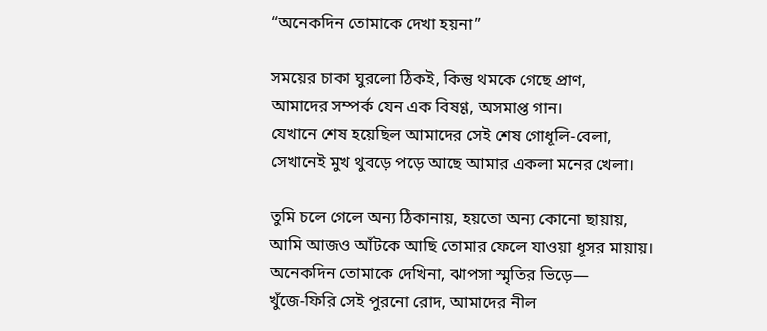“অনেকদিন তোমাকে দেখা হয়না”

সময়ের চাকা ঘুরলো ঠিকই, কিন্তু থমকে গেছে প্রাণ,
আমাদের সম্পর্ক যেন এক বিষণ্ণ, অসমাপ্ত গান।
যেখানে শেষ হয়েছিল আমাদের সেই শেষ গোধূলি-বেলা,
সেখানেই মুখ থুবড়ে পড়ে আছে আমার একলা মনের খেলা।

তুমি চলে গেলে অন্য ঠিকানায়, হয়তো অন্য কোনো ছায়ায়,
আমি আজও আঁটকে আছি তোমার ফেলে যাওয়া ধূসর মায়ায়।
অনেকদিন তোমাকে দেখিনা, ঝাপসা স্মৃতির ভিড়ে—
খুঁজে-ফিরি সেই পুরনো রোদ, আমাদের নীল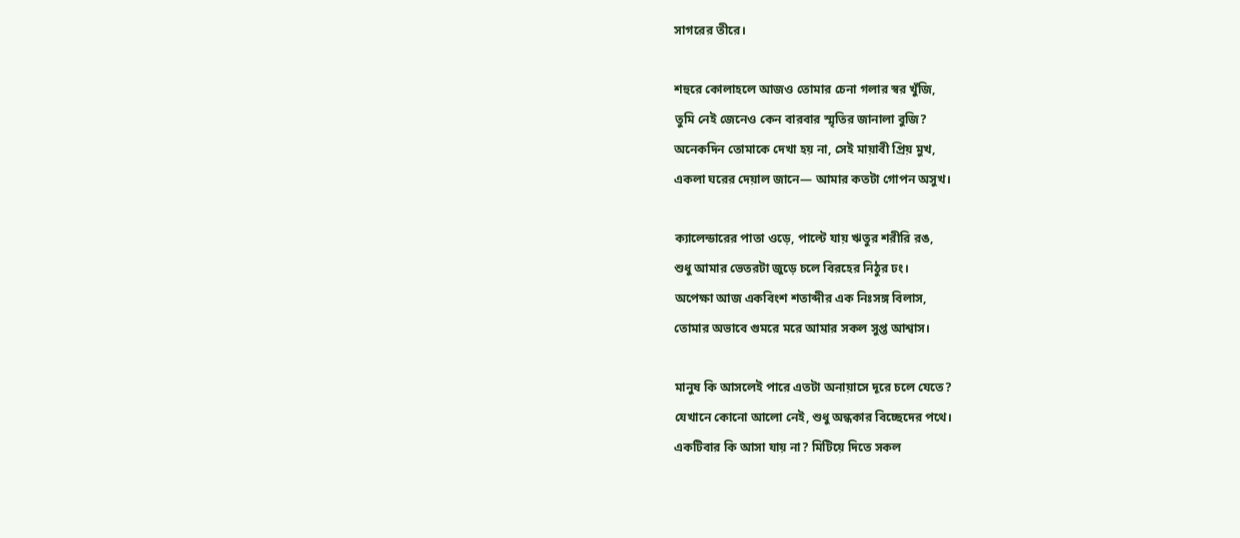সাগরের তীরে।

শহুরে কোলাহলে আজও তোমার চেনা গলার স্বর খুঁজি,
তুমি নেই জেনেও কেন বারবার স্মৃতির জানালা বুজি?
অনেকদিন তোমাকে দেখা হয় না, সেই মায়াবী প্রিয় মুখ,
একলা ঘরের দেয়াল জানে— আমার কতটা গোপন অসুখ।

ক্যালেন্ডারের পাতা ওড়ে, পাল্টে যায় ঋতুর শরীরি রঙ,
শুধু আমার ভেতরটা জুড়ে চলে বিরহের নিঠুর ঢং।
অপেক্ষা আজ একবিংশ শতাব্দীর এক নিঃসঙ্গ বিলাস,
তোমার অভাবে গুমরে মরে আমার সকল সুপ্ত আশ্বাস।

মানুষ কি আসলেই পারে এতটা অনায়াসে দূরে চলে যেতে?
যেখানে কোনো আলো নেই, শুধু অন্ধকার বিচ্ছেদের পথে।
একটিবার কি আসা যায় না? মিটিয়ে দিতে সকল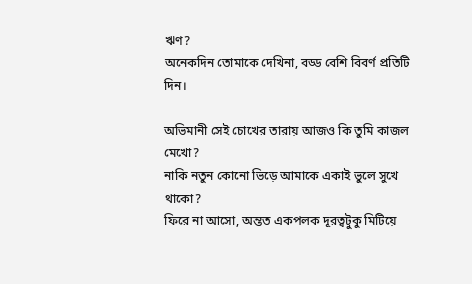ঋণ?
অনেকদিন তোমাকে দেখিনা, বড্ড বেশি বিবর্ণ প্রতিটি দিন।

অভিমানী সেই চোখের তারায় আজও কি তুমি কাজল মেখো?
নাকি নতুন কোনো ভিড়ে আমাকে একাই ভুলে সুখে থাকো?
ফিরে না আসো, অন্তত একপলক দূরত্বটুকু মিটিয়ে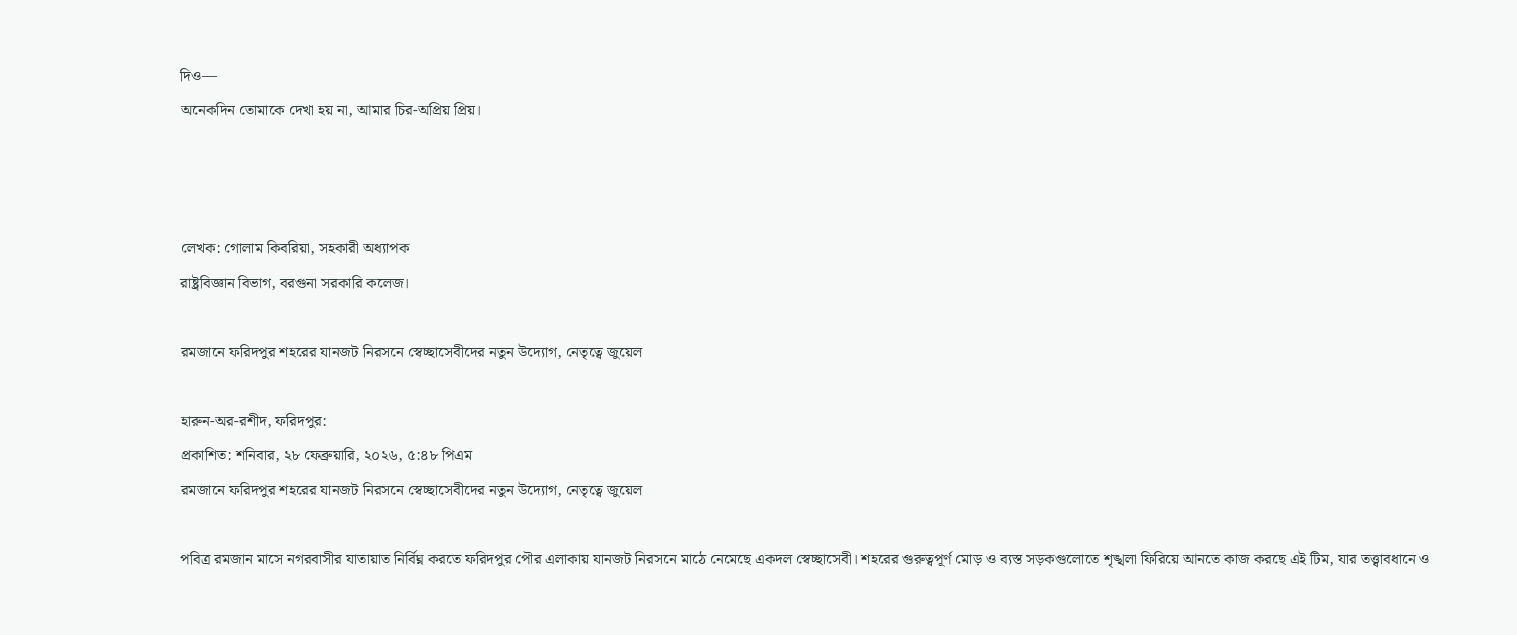দিও—
অনেকদিন তোমাকে দেখা হয় না, আমার চির-অপ্রিয় প্রিয়।



লেখক: গোলাম কিবরিয়া, সহকারী অধ্যাপক
রাষ্ট্রবিজ্ঞান বিভাগ, বরগুনা সরকারি কলেজ।

রমজানে ফরিদপুর শহরের যানজট নিরসনে স্বেচ্ছাসেবীদের নতুন উদ্যোগ, নেতৃত্বে জুয়েল

হারুন-অর-রশীদ, ফরিদপুর:
প্রকাশিত: শনিবার, ২৮ ফেব্রুয়ারি, ২০২৬, ৫:৪৮ পিএম
রমজানে ফরিদপুর শহরের যানজট নিরসনে স্বেচ্ছাসেবীদের নতুন উদ্যোগ, নেতৃত্বে জুয়েল

পবিত্র রমজান মাসে নগরবাসীর যাতায়াত নির্বিঘ্ন করতে ফরিদপুর পৌর এলাকায় যানজট নিরসনে মাঠে নেমেছে একদল স্বেচ্ছাসেবী। শহরের গুরুত্বপূর্ণ মোড় ও ব্যস্ত সড়কগুলোতে শৃঙ্খলা ফিরিয়ে আনতে কাজ করছে এই টিম, যার তত্ত্বাবধানে ও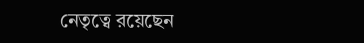নেতৃত্বে রয়েছেন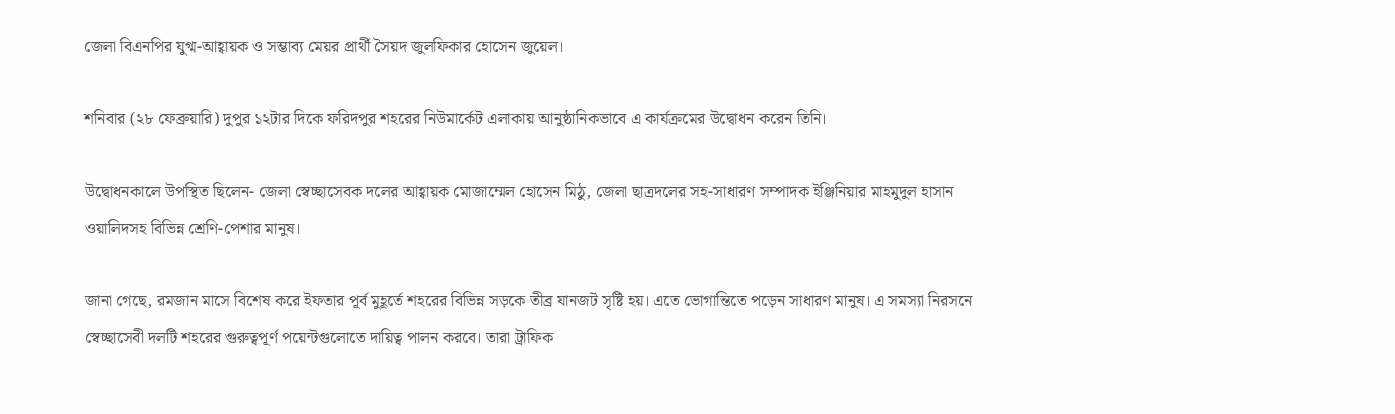জেলা বিএনপির যুগ্ম-আহ্বায়ক ও সম্ভাব্য মেয়র প্রার্থী সৈয়দ জুলফিকার হোসেন জুয়েল।

শনিবার (২৮ ফেব্রুয়ারি) দুপুর ১২টার দিকে ফরিদপুর শহরের নিউমার্কেট এলাকায় আনুষ্ঠানিকভাবে এ কার্যক্রমের উদ্বোধন করেন তিনি।

উদ্বোধনকালে উপস্থিত ছিলেন- জেলা স্বেচ্ছাসেবক দলের আহ্বায়ক মোজাম্মেল হোসেন মিঠু, জেলা ছাত্রদলের সহ-সাধারণ সম্পাদক ইঞ্জিনিয়ার মাহমুদুল হাসান ওয়ালিদসহ বিভিন্ন শ্রেণি-পেশার মানুষ।

জানা গেছে, রমজান মাসে বিশেষ করে ইফতার পূর্ব মুহূর্তে শহরের বিভিন্ন সড়কে তীব্র যানজট সৃষ্টি হয়। এতে ভোগান্তিতে পড়েন সাধারণ মানুষ। এ সমস্যা নিরসনে স্বেচ্ছাসেবী দলটি শহরের গুরুত্বপূর্ণ পয়েন্টগুলোতে দায়িত্ব পালন করবে। তারা ট্রাফিক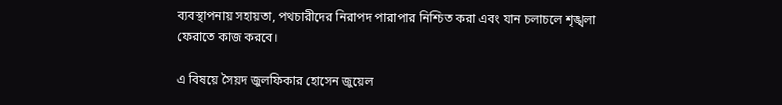ব্যবস্থাপনায় সহায়তা, পথচারীদের নিরাপদ পারাপার নিশ্চিত করা এবং যান চলাচলে শৃঙ্খলা ফেরাতে কাজ করবে।

এ বিষয়ে সৈয়দ জুলফিকার হোসেন জুয়েল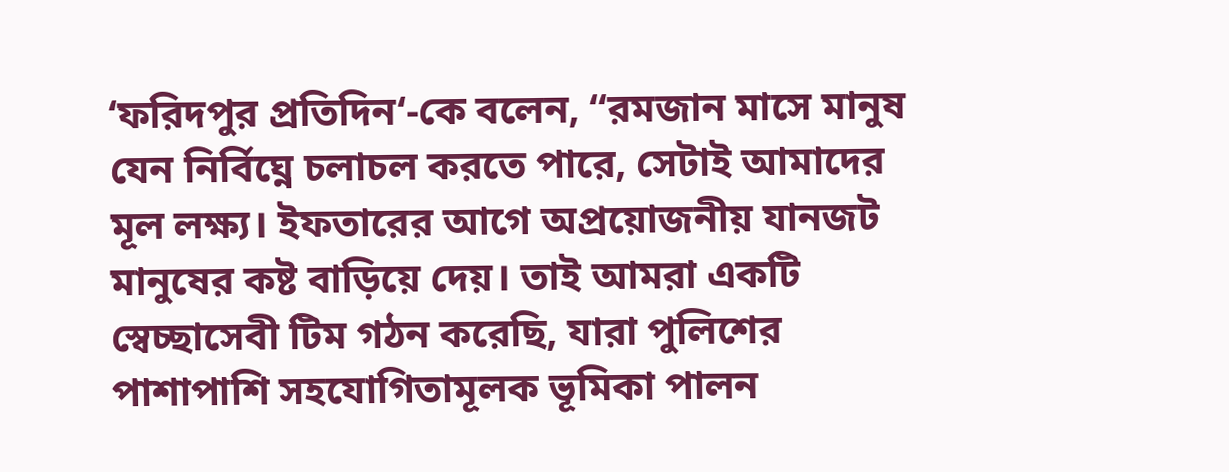‘ফরিদপুর প্রতিদিন‘-কে বলেন, “রমজান মাসে মানুষ যেন নির্বিঘ্নে চলাচল করতে পারে, সেটাই আমাদের মূল লক্ষ্য। ইফতারের আগে অপ্রয়োজনীয় যানজট মানুষের কষ্ট বাড়িয়ে দেয়। তাই আমরা একটি স্বেচ্ছাসেবী টিম গঠন করেছি, যারা পুলিশের পাশাপাশি সহযোগিতামূলক ভূমিকা পালন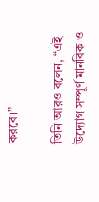করবে।”

তিনি আরও বলেন, “এই উদ্যোগ সম্পূর্ণ মানবিক ও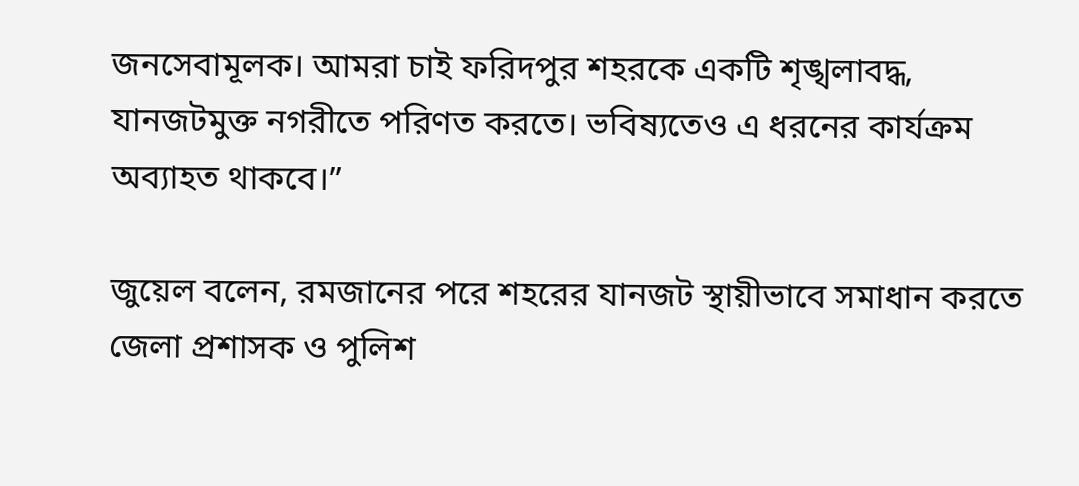জনসেবামূলক। আমরা চাই ফরিদপুর শহরকে একটি শৃঙ্খলাবদ্ধ, যানজটমুক্ত নগরীতে পরিণত করতে। ভবিষ্যতেও এ ধরনের কার্যক্রম অব্যাহত থাকবে।”

জুয়েল বলেন, রমজানের পরে শহরের যানজট স্থায়ীভাবে সমাধান করতে জেলা প্রশাসক ও পুলিশ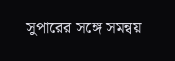সুপারের সঙ্গে সমন্বয়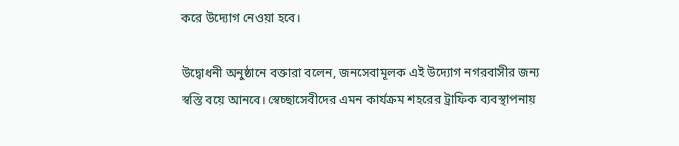করে উদ্যোগ নেওয়া হবে।

উদ্বোধনী অনুষ্ঠানে বক্তারা বলেন, জনসেবামূলক এই উদ্যোগ নগরবাসীর জন্য স্বস্তি বয়ে আনবে। স্বেচ্ছাসেবীদের এমন কার্যক্রম শহরের ট্রাফিক ব্যবস্থাপনায়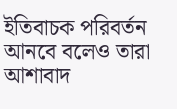ইতিবাচক পরিবর্তন আনবে বলেও তারা আশাবাদ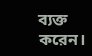ব্যক্ত করেন।